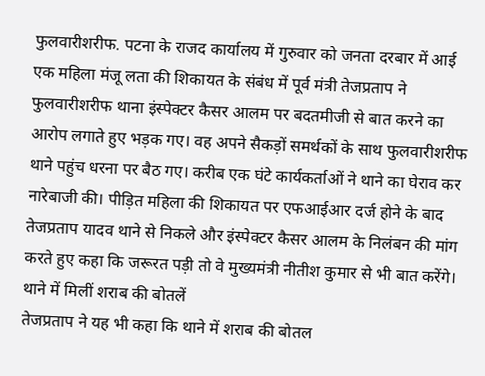फुलवारीशरीफ. पटना के राजद कार्यालय में गुरुवार को जनता दरबार में आई एक महिला मंजू लता की शिकायत के संबंध में पूर्व मंत्री तेजप्रताप ने फुलवारीशरीफ थाना इंस्पेक्टर कैसर आलम पर बदतमीजी से बात करने का आरोप लगाते हुए भड़क गए। वह अपने सैकड़ों समर्थकों के साथ फुलवारीशरीफ थाने पहुंच धरना पर बैठ गए। करीब एक घंटे कार्यकर्ताओं ने थाने का घेराव कर नारेबाजी की। पीड़ित महिला की शिकायत पर एफआईआर दर्ज होने के बाद तेजप्रताप यादव थाने से निकले और इंस्पेक्टर कैसर आलम के निलंबन की मांग करते हुए कहा कि जरूरत पड़ी तो वे मुख्यमंत्री नीतीश कुमार से भी बात करेंगे।
थाने में मिलीं शराब की बोतलें
तेजप्रताप ने यह भी कहा कि थाने में शराब की बोतल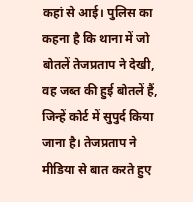कहां से आई। पुलिस का कहना है कि थाना में जो बोतलें तेजप्रताप ने देखी, वह जब्त की हुई बोतलें हैं, जिन्हें कोर्ट में सुपुर्द किया जाना है। तेजप्रताप ने मीडिया से बात करते हुए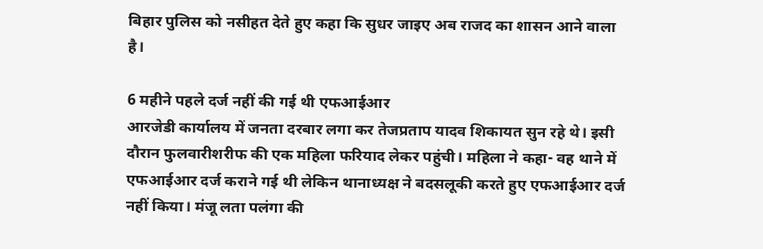बिहार पुलिस को नसीहत देते हुए कहा कि सुधर जाइए अब राजद का शासन आने वाला है।

6 महीने पहले दर्ज नहीं की गई थी एफआईआर
आरजेडी कार्यालय में जनता दरबार लगा कर तेजप्रताप यादव शिकायत सुन रहे थे। इसी दौरान फुलवारीशरीफ की एक महिला फरियाद लेकर पहुंची। महिला ने कहा- वह थाने में एफआईआर दर्ज कराने गई थी लेकिन थानाध्यक्ष ने बदसलूकी करते हुए एफआईआर दर्ज नहीं किया। मंजू लता पलंगा की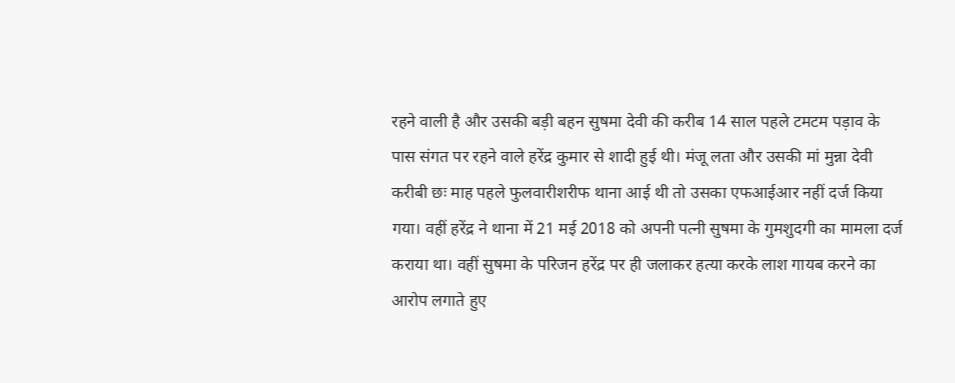रहने वाली है और उसकी बड़ी बहन सुषमा देवी की करीब 14 साल पहले टमटम पड़ाव के पास संगत पर रहने वाले हरेंद्र कुमार से शादी हुई थी। मंजू लता और उसकी मां मुन्ना देवी करीबी छः माह पहले फुलवारीशरीफ थाना आई थी तो उसका एफआईआर नहीं दर्ज किया गया। वहीं हरेंद्र ने थाना में 21 मई 2018 को अपनी पत्नी सुषमा के गुमशुदगी का मामला दर्ज कराया था। वहीं सुषमा के परिजन हरेंद्र पर ही जलाकर हत्या करके लाश गायब करने का आरोप लगाते हुए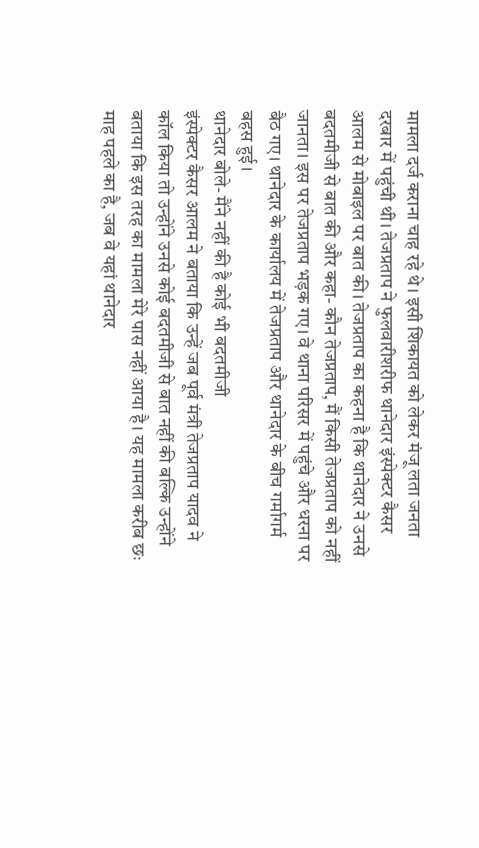मामला दर्ज कराना चाह रहे थे। इसी शिकायत को लेकर मंजू लता जनता दरबार में पहुंची थी। तेजप्रताप ने फुलवारीशरीफ थानेदार इंस्पेक्टर कैसर आलम से मोबाइल पर बात की। तेजप्रताप का कहना है कि थानेदार ने उनसे बदतमीजी से बात की और कहा- कौन तेजप्रताप, मैं किसी तेजप्रताप को नहीं जानता। इस पर तेजप्रताप भड़क गए। वे थाना परिसर में पहुंचे और धरना पर बैठ गए। थानेदार के कार्यालय में तेजप्रताप और थानेदार के बीच गर्मागर्म बहस हुई।
थानेदार बोले- मैंने नहीं की है कोई भी बदतमीजी
इंस्पेक्टर कैसर आलम ने बताया कि उन्हें जब पूर्व मंत्री तेजप्रताप यादव ने कॉल किया तो उन्होंने उनसे कोई बदतमीजी से बात नहीं की बल्कि उन्होंने बताया कि इस तरह का मामला मेरे पास नहीं आया है। यह मामला करीब छः माह पहले का है, जब वे यहां थानेदार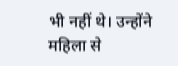भी नहीं थे। उन्होंने महिला से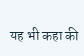यह भी कहा की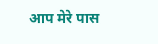आप मेरे पास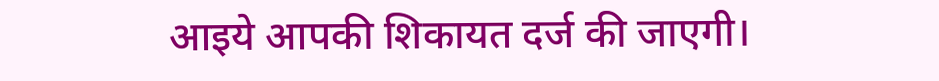आइये आपकी शिकायत दर्ज की जाएगी।